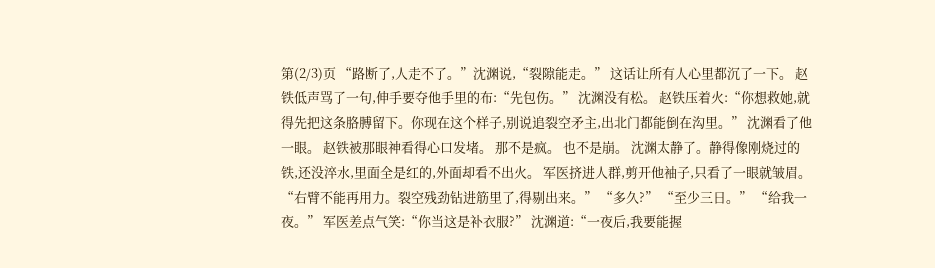第(2/3)页 “路断了,人走不了。”沈渊说,“裂隙能走。” 这话让所有人心里都沉了一下。 赵铁低声骂了一句,伸手要夺他手里的布:“先包伤。” 沈渊没有松。 赵铁压着火:“你想救她,就得先把这条胳膊留下。你现在这个样子,别说追裂空矛主,出北门都能倒在沟里。” 沈渊看了他一眼。 赵铁被那眼神看得心口发堵。 那不是疯。 也不是崩。 沈渊太静了。静得像刚烧过的铁,还没淬水,里面全是红的,外面却看不出火。 军医挤进人群,剪开他袖子,只看了一眼就皱眉。 “右臂不能再用力。裂空残劲钻进筋里了,得剔出来。” “多久?” “至少三日。” “给我一夜。” 军医差点气笑:“你当这是补衣服?” 沈渊道:“一夜后,我要能握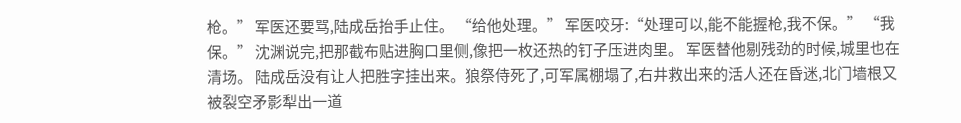枪。” 军医还要骂,陆成岳抬手止住。 “给他处理。” 军医咬牙:“处理可以,能不能握枪,我不保。” “我保。” 沈渊说完,把那截布贴进胸口里侧,像把一枚还热的钉子压进肉里。 军医替他剔残劲的时候,城里也在清场。 陆成岳没有让人把胜字挂出来。狼祭侍死了,可军属棚塌了,右井救出来的活人还在昏迷,北门墙根又被裂空矛影犁出一道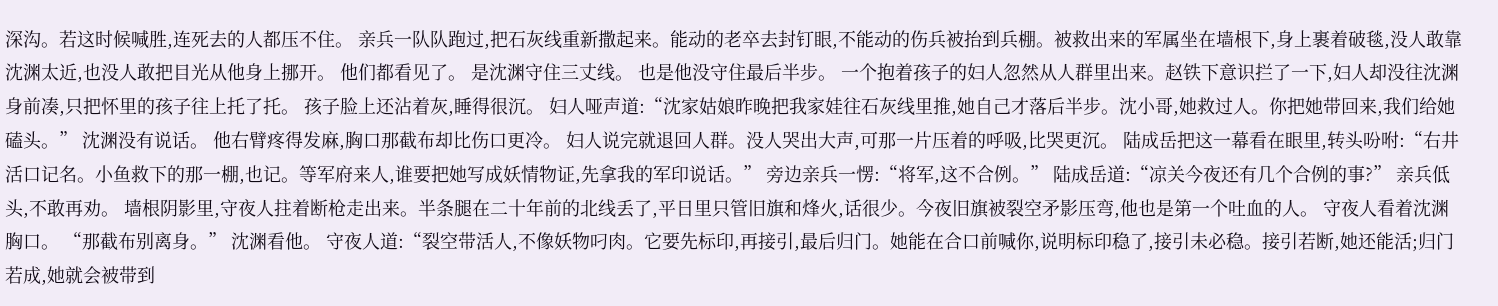深沟。若这时候喊胜,连死去的人都压不住。 亲兵一队队跑过,把石灰线重新撒起来。能动的老卒去封钉眼,不能动的伤兵被抬到兵棚。被救出来的军属坐在墙根下,身上裹着破毯,没人敢靠沈渊太近,也没人敢把目光从他身上挪开。 他们都看见了。 是沈渊守住三丈线。 也是他没守住最后半步。 一个抱着孩子的妇人忽然从人群里出来。赵铁下意识拦了一下,妇人却没往沈渊身前凑,只把怀里的孩子往上托了托。 孩子脸上还沾着灰,睡得很沉。 妇人哑声道:“沈家姑娘昨晚把我家娃往石灰线里推,她自己才落后半步。沈小哥,她救过人。你把她带回来,我们给她磕头。” 沈渊没有说话。 他右臂疼得发麻,胸口那截布却比伤口更冷。 妇人说完就退回人群。没人哭出大声,可那一片压着的呼吸,比哭更沉。 陆成岳把这一幕看在眼里,转头吩咐:“右井活口记名。小鱼救下的那一棚,也记。等军府来人,谁要把她写成妖情物证,先拿我的军印说话。” 旁边亲兵一愣:“将军,这不合例。” 陆成岳道:“凉关今夜还有几个合例的事?” 亲兵低头,不敢再劝。 墙根阴影里,守夜人拄着断枪走出来。半条腿在二十年前的北线丢了,平日里只管旧旗和烽火,话很少。今夜旧旗被裂空矛影压弯,他也是第一个吐血的人。 守夜人看着沈渊胸口。 “那截布别离身。” 沈渊看他。 守夜人道:“裂空带活人,不像妖物叼肉。它要先标印,再接引,最后归门。她能在合口前喊你,说明标印稳了,接引未必稳。接引若断,她还能活;归门若成,她就会被带到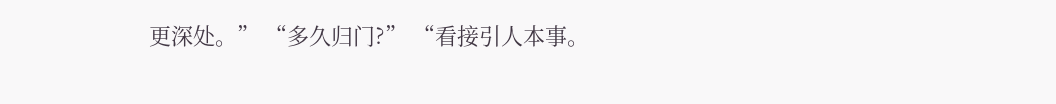更深处。” “多久归门?” “看接引人本事。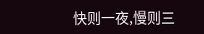快则一夜,慢则三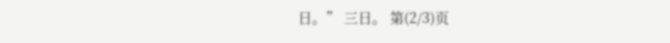日。” 三日。 第(2/3)页